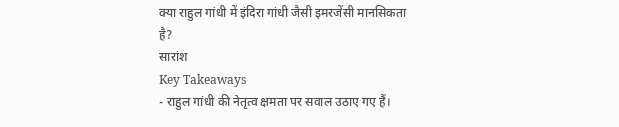क्या राहुल गांधी में इंदिरा गांधी जैसी इमरजेंसी मानसिकता है?
सारांश
Key Takeaways
- राहुल गांधी की नेतृत्व क्षमता पर सवाल उठाए गए हैं।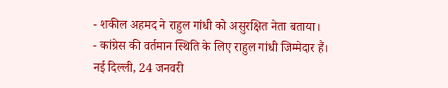- शकील अहमद ने राहुल गांधी को असुरक्षित नेता बताया।
- कांग्रेस की वर्तमान स्थिति के लिए राहुल गांधी जिम्मेदार हैं।
नई दिल्ली, 24 जनवरी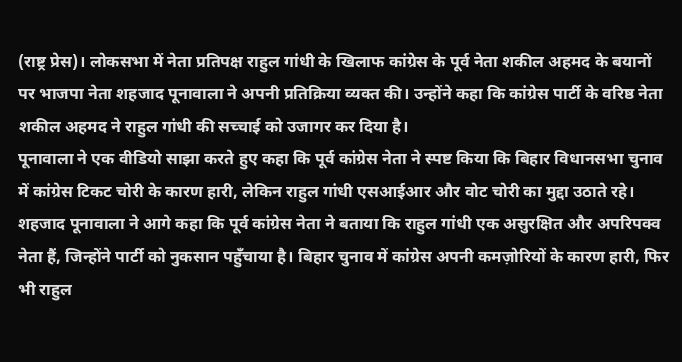(राष्ट्र प्रेस)। लोकसभा में नेता प्रतिपक्ष राहुल गांधी के खिलाफ कांग्रेस के पूर्व नेता शकील अहमद के बयानों पर भाजपा नेता शहजाद पूनावाला ने अपनी प्रतिक्रिया व्यक्त की। उन्होंने कहा कि कांग्रेस पार्टी के वरिष्ठ नेता शकील अहमद ने राहुल गांधी की सच्चाई को उजागर कर दिया है।
पूनावाला ने एक वीडियो साझा करते हुए कहा कि पूर्व कांग्रेस नेता ने स्पष्ट किया कि बिहार विधानसभा चुनाव में कांग्रेस टिकट चोरी के कारण हारी, लेकिन राहुल गांधी एसआईआर और वोट चोरी का मुद्दा उठाते रहे।
शहजाद पूनावाला ने आगे कहा कि पूर्व कांग्रेस नेता ने बताया कि राहुल गांधी एक असुरक्षित और अपरिपक्व नेता हैं, जिन्होंने पार्टी को नुकसान पहुँचाया है। बिहार चुनाव में कांग्रेस अपनी कमज़ोरियों के कारण हारी, फिर भी राहुल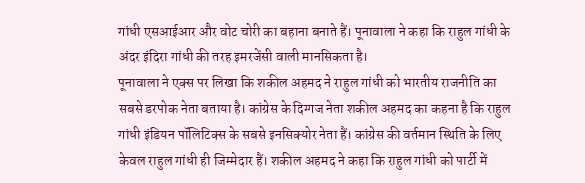गांधी एसआईआर और वोट चोरी का बहाना बनाते हैं। पूनावाला ने कहा कि राहुल गांधी के अंदर इंदिरा गांधी की तरह इमरजेंसी वाली मानसिकता है।
पूनावाला ने एक्स पर लिखा कि शकील अहमद ने राहुल गांधी को भारतीय राजनीति का सबसे डरपोक नेता बताया है। कांग्रेस के दिग्गज नेता शकील अहमद का कहना है कि राहुल गांधी इंडियन पॉलिटिक्स के सबसे इनसिक्योर नेता हैं। कांग्रेस की वर्तमान स्थिति के लिए केवल राहुल गांधी ही जिम्मेदार हैं। शकील अहमद ने कहा कि राहुल गांधी को पार्टी में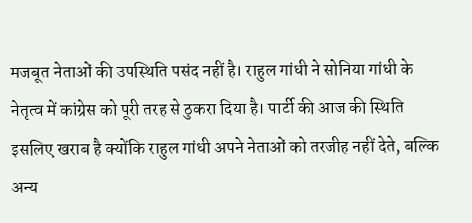मजबूत नेताओं की उपस्थिति पसंद नहीं है। राहुल गांधी ने सोनिया गांधी के नेतृत्व में कांग्रेस को पूरी तरह से ठुकरा दिया है। पार्टी की आज की स्थिति इसलिए खराब है क्योंकि राहुल गांधी अपने नेताओं को तरजीह नहीं देते, बल्कि अन्य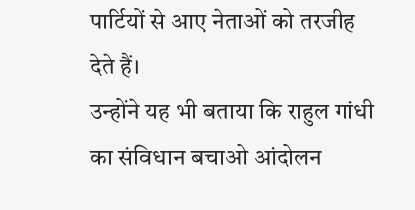पार्टियों से आए नेताओं को तरजीह देते हैं।
उन्होंने यह भी बताया कि राहुल गांधी का संविधान बचाओ आंदोलन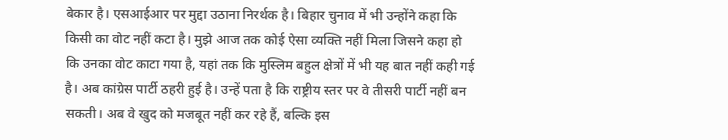बेकार है। एसआईआर पर मुद्दा उठाना निरर्थक है। बिहार चुनाव में भी उन्होंने कहा कि किसी का वोट नहीं कटा है। मुझे आज तक कोई ऐसा व्यक्ति नहीं मिला जिसने कहा हो कि उनका वोट काटा गया है, यहां तक कि मुस्लिम बहुल क्षेत्रों में भी यह बात नहीं कही गई है। अब कांग्रेस पार्टी ठहरी हुई है। उन्हें पता है कि राष्ट्रीय स्तर पर वे तीसरी पार्टी नहीं बन सकती। अब वे खुद को मजबूत नहीं कर रहे हैं, बल्कि इस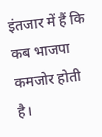इंतजार में हैं कि कब भाजपा कमजोर होती है।